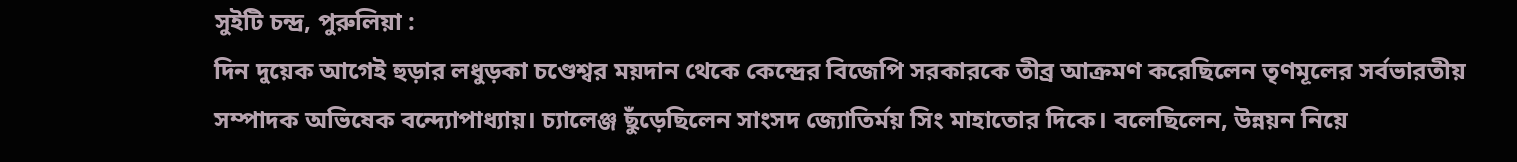সুইটি চন্দ্র, পুরুলিয়া :
দিন দুয়েক আগেই হুড়ার লধুড়কা চণ্ডেশ্বর ময়দান থেকে কেন্দ্রের বিজেপি সরকারকে তীব্র আক্রমণ করেছিলেন তৃণমূলের সর্বভারতীয় সম্পাদক অভিষেক বন্দ্যোপাধ্যায়। চ্যালেঞ্জ ছুঁড়েছিলেন সাংসদ জ্যোতির্ময় সিং মাহাতোর দিকে। বলেছিলেন, উন্নয়ন নিয়ে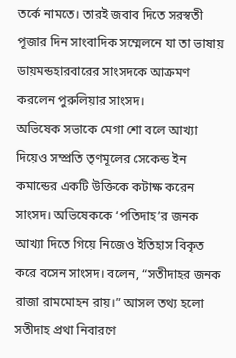তর্কে নামতে। তারই জবাব দিতে সরস্বতী পূজার দিন সাংবাদিক সম্মেলনে যা তা ভাষায় ডায়মন্ডহারবারের সাংসদকে আক্রমণ করলেন পুরুলিয়ার সাংসদ।
অভিষেক সভাকে মেগা শো বলে আখ্যা দিয়েও সম্প্রতি তৃণমূলের সেকেন্ড ইন কমান্ডের একটি উক্তিকে কটাক্ষ করেন সাংসদ। অভিষেককে ‘পতিদাহ’র জনক আখ্যা দিতে গিয়ে নিজেও ইতিহাস বিকৃত করে বসেন সাংসদ। বলেন, “সতীদাহর জনক রাজা রামমোহন রায়।” আসল তথ্য হলো সতীদাহ প্রথা নিবারণে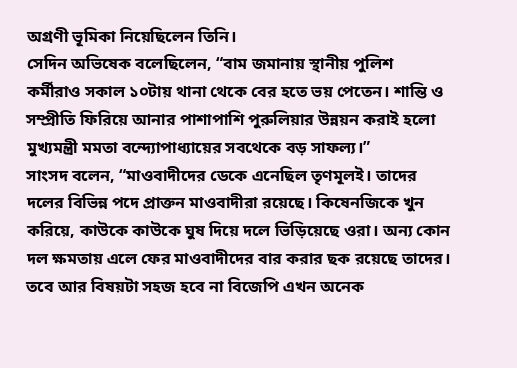অগ্রণী ভূমিকা নিয়েছিলেন তিনি।
সেদিন অভিষেক বলেছিলেন, “বাম জমানায় স্থানীয় পুলিশ কর্মীরাও সকাল ১০টায় থানা থেকে বের হতে ভয় পেতেন। শান্তি ও সম্প্রীতি ফিরিয়ে আনার পাশাপাশি পুরুলিয়ার উন্নয়ন করাই হলো মুখ্যমন্ত্রী মমতা বন্দ্যোপাধ্যায়ের সবথেকে বড় সাফল্য।”
সাংসদ বলেন, “মাওবাদীদের ডেকে এনেছিল তৃণমূলই। তাদের দলের বিভিন্ন পদে প্রাক্তন মাওবাদীরা রয়েছে। কিষেনজিকে খুন করিয়ে, কাউকে কাউকে ঘুষ দিয়ে দলে ভিড়িয়েছে ওরা। অন্য কোন দল ক্ষমতায় এলে ফের মাওবাদীদের বার করার ছক রয়েছে তাদের। তবে আর বিষয়টা সহজ হবে না বিজেপি এখন অনেক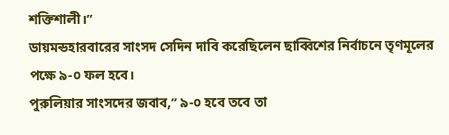শক্তিশালী।”
ডায়মন্ডহারবারের সাংসদ সেদিন দাবি করেছিলেন ছাব্বিশের নির্বাচনে তৃণমূলের পক্ষে ৯-০ ফল হবে।
পুরুলিয়ার সাংসদের জবাব,” ৯-০ হবে তবে তা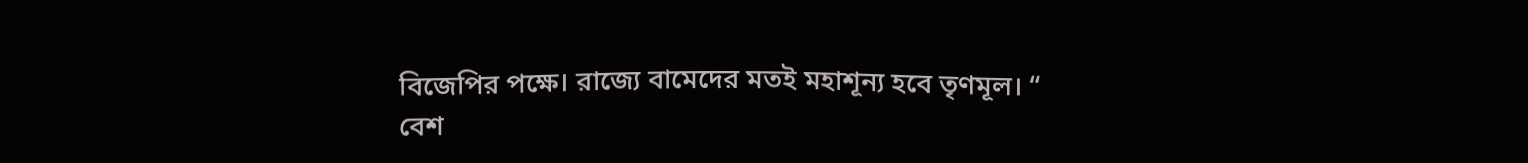বিজেপির পক্ষে। রাজ্যে বামেদের মতই মহাশূন্য হবে তৃণমূল। “
বেশ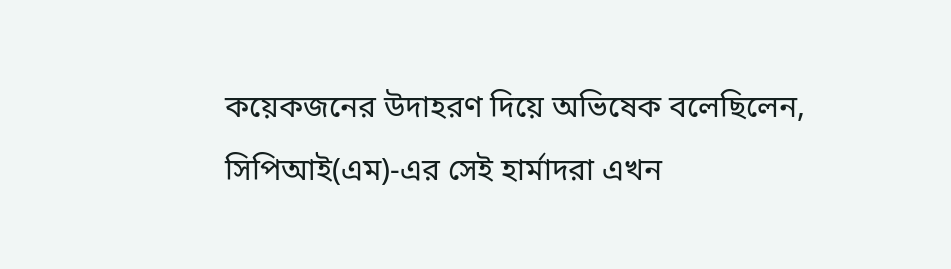কয়েকজনের উদাহরণ দিয়ে অভিষেক বলেছিলেন, সিপিআই(এম)-এর সেই হার্মাদরা এখন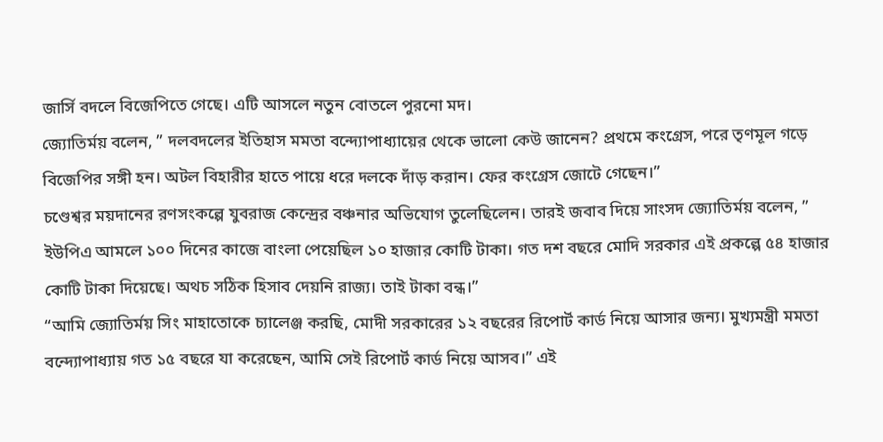জার্সি বদলে বিজেপিতে গেছে। এটি আসলে নতুন বোতলে পুরনো মদ।
জ্যোতির্ময় বলেন, ” দলবদলের ইতিহাস মমতা বন্দ্যোপাধ্যায়ের থেকে ভালো কেউ জানেন? প্রথমে কংগ্রেস, পরে তৃণমূল গড়ে বিজেপির সঙ্গী হন। অটল বিহারীর হাতে পায়ে ধরে দলকে দাঁড় করান। ফের কংগ্রেস জোটে গেছেন।”
চণ্ডেশ্বর ময়দানের রণসংকল্পে যুবরাজ কেন্দ্রের বঞ্চনার অভিযোগ তুলেছিলেন। তারই জবাব দিয়ে সাংসদ জ্যোতির্ময় বলেন, ” ইউপিএ আমলে ১০০ দিনের কাজে বাংলা পেয়েছিল ১০ হাজার কোটি টাকা। গত দশ বছরে মোদি সরকার এই প্রকল্পে ৫৪ হাজার কোটি টাকা দিয়েছে। অথচ সঠিক হিসাব দেয়নি রাজ্য। তাই টাকা বন্ধ।”
“আমি জ্যোতির্ময় সিং মাহাতোকে চ্যালেঞ্জ করছি, মোদী সরকারের ১২ বছরের রিপোর্ট কার্ড নিয়ে আসার জন্য। মুখ্যমন্ত্রী মমতা বন্দ্যোপাধ্যায় গত ১৫ বছরে যা করেছেন, আমি সেই রিপোর্ট কার্ড নিয়ে আসব।” এই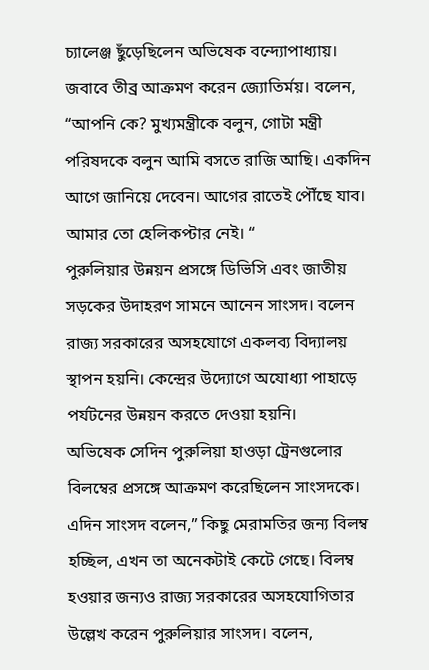চ্যালেঞ্জ ছুঁড়েছিলেন অভিষেক বন্দ্যোপাধ্যায়। জবাবে তীব্র আক্রমণ করেন জ্যোতির্ময়। বলেন, “আপনি কে? মুখ্যমন্ত্রীকে বলুন, গোটা মন্ত্রী পরিষদকে বলুন আমি বসতে রাজি আছি। একদিন আগে জানিয়ে দেবেন। আগের রাতেই পৌঁছে যাব। আমার তো হেলিকপ্টার নেই। “
পুরুলিয়ার উন্নয়ন প্রসঙ্গে ডিভিসি এবং জাতীয় সড়কের উদাহরণ সামনে আনেন সাংসদ। বলেন রাজ্য সরকারের অসহযোগে একলব্য বিদ্যালয় স্থাপন হয়নি। কেন্দ্রের উদ্যোগে অযোধ্যা পাহাড়ে পর্যটনের উন্নয়ন করতে দেওয়া হয়নি।
অভিষেক সেদিন পুরুলিয়া হাওড়া ট্রেনগুলোর বিলম্বের প্রসঙ্গে আক্রমণ করেছিলেন সাংসদকে। এদিন সাংসদ বলেন,” কিছু মেরামতির জন্য বিলম্ব হচ্ছিল, এখন তা অনেকটাই কেটে গেছে। বিলম্ব হওয়ার জন্যও রাজ্য সরকারের অসহযোগিতার উল্লেখ করেন পুরুলিয়ার সাংসদ। বলেন,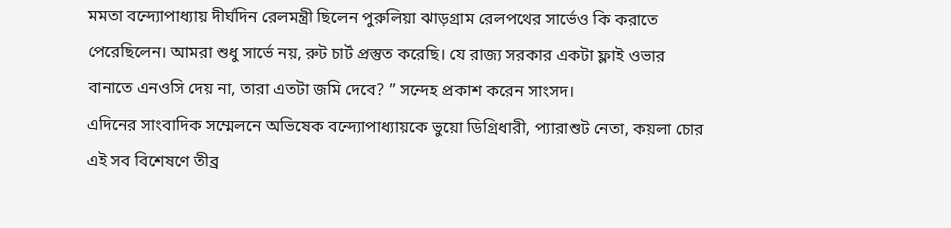মমতা বন্দ্যোপাধ্যায় দীর্ঘদিন রেলমন্ত্রী ছিলেন পুরুলিয়া ঝাড়গ্রাম রেলপথের সার্ভেও কি করাতে পেরেছিলেন। আমরা শুধু সার্ভে নয়, রুট চার্ট প্রস্তুত করেছি। যে রাজ্য সরকার একটা ফ্লাই ওভার বানাতে এনওসি দেয় না, তারা এতটা জমি দেবে? ” সন্দেহ প্রকাশ করেন সাংসদ।
এদিনের সাংবাদিক সম্মেলনে অভিষেক বন্দ্যোপাধ্যায়কে ভুয়ো ডিগ্রিধারী, প্যারাশুট নেতা, কয়লা চোর এই সব বিশেষণে তীব্র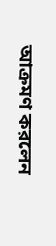আক্রমণ করলেন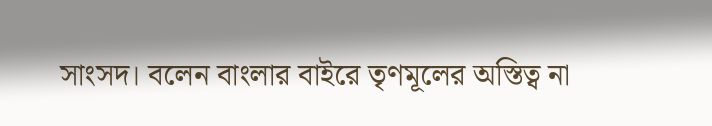সাংসদ। বলেন বাংলার বাইরে তৃণমূলের অস্তিত্ব না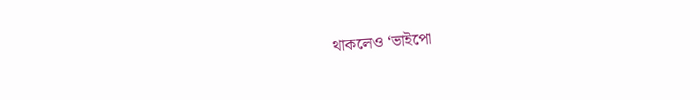থাকলেও ‘ভাইপো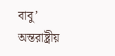বাবু’ অন্তরাষ্ট্রীয়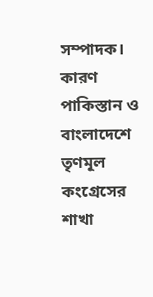সম্পাদক। কারণ পাকিস্তান ও বাংলাদেশে তৃণমূল কংগ্রেসের শাখা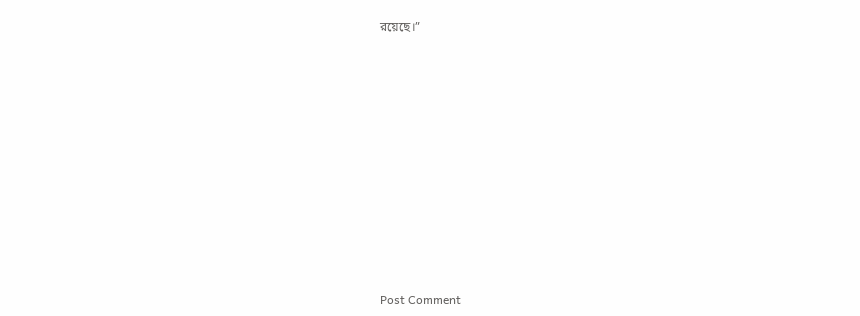রয়েছে।”











Post Comment